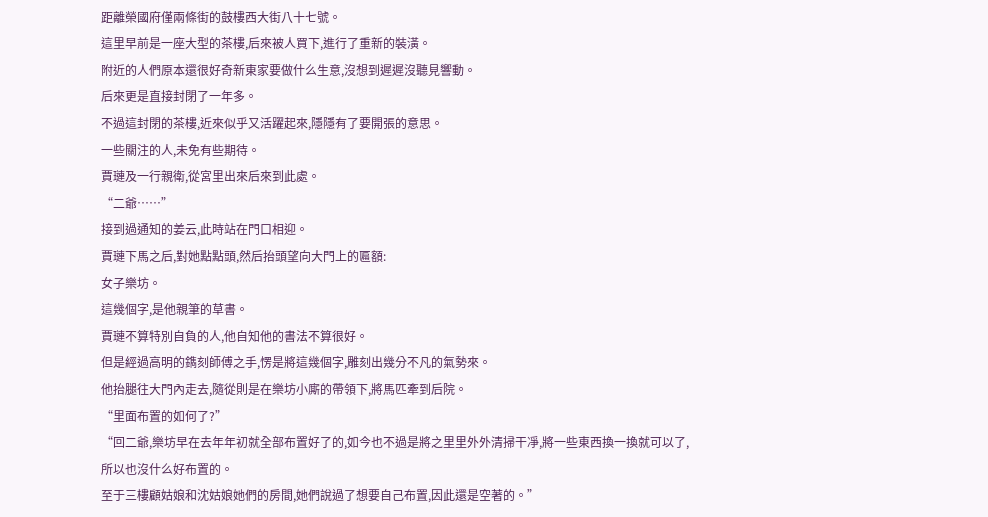距離榮國府僅兩條街的鼓樓西大街八十七號。
這里早前是一座大型的茶樓,后來被人買下,進行了重新的裝潢。
附近的人們原本還很好奇新東家要做什么生意,沒想到遲遲沒聽見響動。
后來更是直接封閉了一年多。
不過這封閉的茶樓,近來似乎又活躍起來,隱隱有了要開張的意思。
一些關注的人,未免有些期待。
賈璉及一行親衛,從宮里出來后來到此處。
“二爺……”
接到過通知的姜云,此時站在門口相迎。
賈璉下馬之后,對她點點頭,然后抬頭望向大門上的匾額:
女子樂坊。
這幾個字,是他親筆的草書。
賈璉不算特別自負的人,他自知他的書法不算很好。
但是經過高明的鐫刻師傅之手,愣是將這幾個字,雕刻出幾分不凡的氣勢來。
他抬腿往大門內走去,隨從則是在樂坊小廝的帶領下,將馬匹牽到后院。
“里面布置的如何了?”
“回二爺,樂坊早在去年年初就全部布置好了的,如今也不過是將之里里外外清掃干凈,將一些東西換一換就可以了,所以也沒什么好布置的。
至于三樓顧姑娘和沈姑娘她們的房間,她們說過了想要自己布置,因此還是空著的。”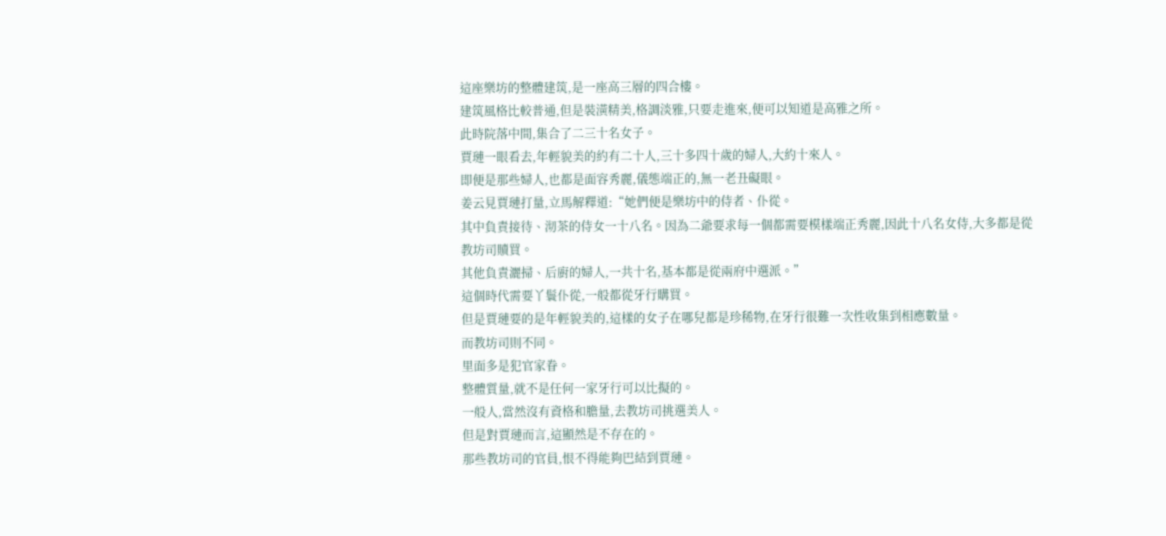這座樂坊的整體建筑,是一座高三層的四合樓。
建筑風格比較普通,但是裝潢精美,格調淡雅,只要走進來,便可以知道是高雅之所。
此時院落中間,集合了二三十名女子。
賈璉一眼看去,年輕貌美的約有二十人,三十多四十歲的婦人,大約十來人。
即便是那些婦人,也都是面容秀麗,儀態端正的,無一老丑礙眼。
姜云見賈璉打量,立馬解釋道:“她們便是樂坊中的侍者、仆從。
其中負責接待、沏茶的侍女一十八名。因為二爺要求每一個都需要模樣端正秀麗,因此十八名女侍,大多都是從教坊司贖買。
其他負責灑掃、后廚的婦人,一共十名,基本都是從兩府中選派。”
這個時代需要丫鬟仆從,一般都從牙行購買。
但是賈璉要的是年輕貌美的,這樣的女子在哪兒都是珍稀物,在牙行很難一次性收集到相應數量。
而教坊司則不同。
里面多是犯官家眷。
整體質量,就不是任何一家牙行可以比擬的。
一般人,當然沒有資格和膽量,去教坊司挑選美人。
但是對賈璉而言,這顯然是不存在的。
那些教坊司的官員,恨不得能夠巴結到賈璉。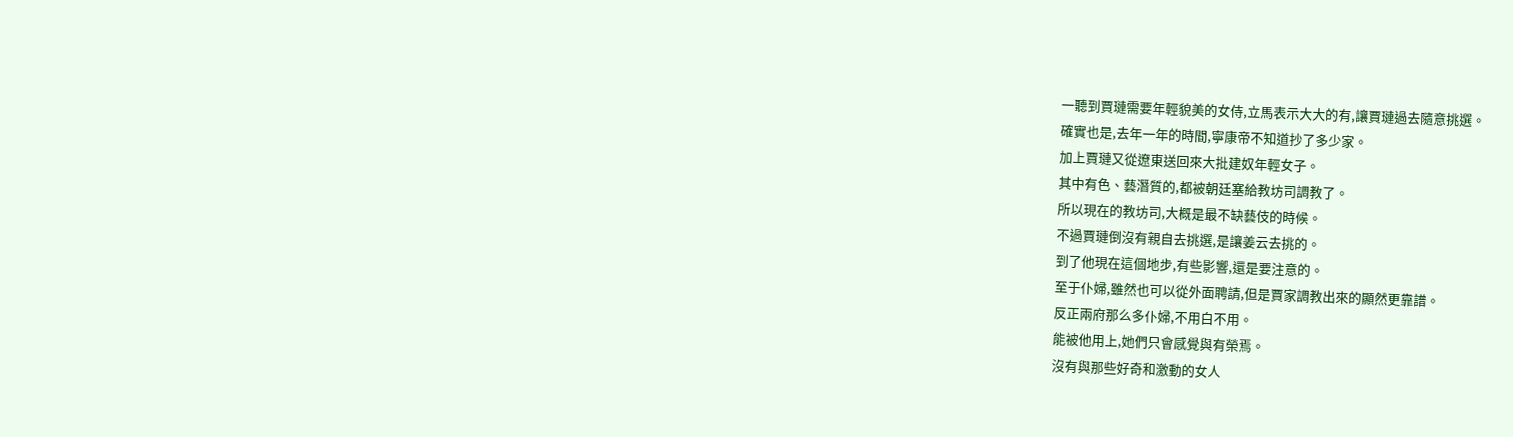一聽到賈璉需要年輕貌美的女侍,立馬表示大大的有,讓賈璉過去隨意挑選。
確實也是,去年一年的時間,寧康帝不知道抄了多少家。
加上賈璉又從遼東送回來大批建奴年輕女子。
其中有色、藝潛質的,都被朝廷塞給教坊司調教了。
所以現在的教坊司,大概是最不缺藝伎的時候。
不過賈璉倒沒有親自去挑選,是讓姜云去挑的。
到了他現在這個地步,有些影響,還是要注意的。
至于仆婦,雖然也可以從外面聘請,但是賈家調教出來的顯然更靠譜。
反正兩府那么多仆婦,不用白不用。
能被他用上,她們只會感覺與有榮焉。
沒有與那些好奇和激動的女人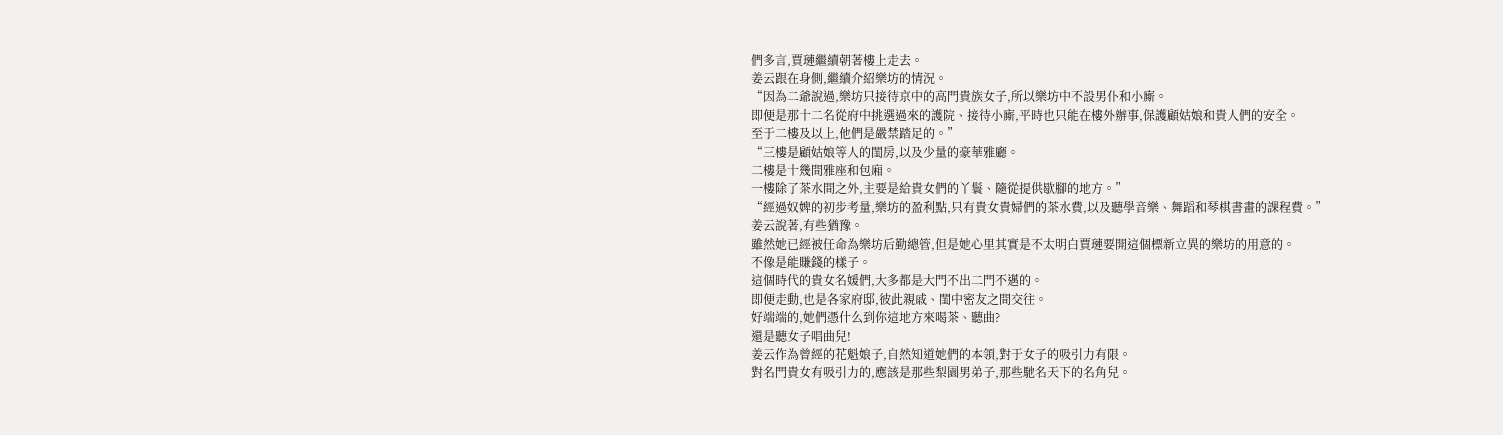們多言,賈璉繼續朝著樓上走去。
姜云跟在身側,繼續介紹樂坊的情況。
“因為二爺說過,樂坊只接待京中的高門貴族女子,所以樂坊中不設男仆和小廝。
即便是那十二名從府中挑選過來的護院、接待小廝,平時也只能在樓外辦事,保護顧姑娘和貴人們的安全。
至于二樓及以上,他們是嚴禁踏足的。”
“三樓是顧姑娘等人的閨房,以及少量的豪華雅廳。
二樓是十幾間雅座和包廂。
一樓除了茶水間之外,主要是給貴女們的丫鬟、隨從提供歇腳的地方。”
“經過奴婢的初步考量,樂坊的盈利點,只有貴女貴婦們的茶水費,以及聽學音樂、舞蹈和琴棋書畫的課程費。”
姜云說著,有些猶豫。
雖然她已經被任命為樂坊后勤總管,但是她心里其實是不太明白賈璉要開這個標新立異的樂坊的用意的。
不像是能賺錢的樣子。
這個時代的貴女名媛們,大多都是大門不出二門不邁的。
即便走動,也是各家府邸,彼此親戚、閨中密友之間交往。
好端端的,她們憑什么到你這地方來喝茶、聽曲?
還是聽女子唱曲兒!
姜云作為曾經的花魁娘子,自然知道她們的本領,對于女子的吸引力有限。
對名門貴女有吸引力的,應該是那些梨園男弟子,那些馳名天下的名角兒。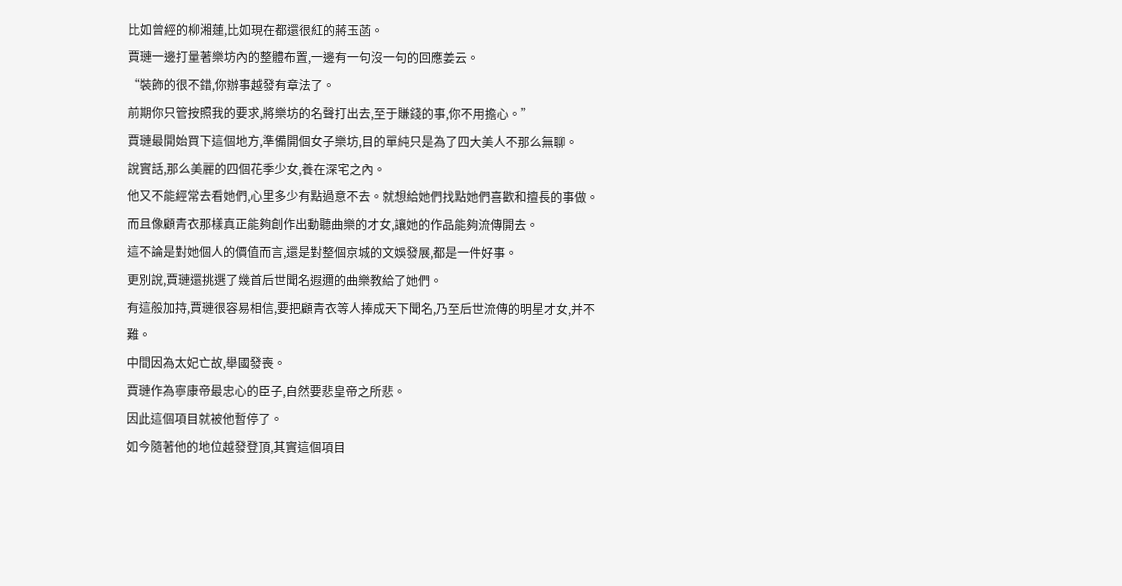比如曾經的柳湘蓮,比如現在都還很紅的蔣玉菡。
賈璉一邊打量著樂坊內的整體布置,一邊有一句沒一句的回應姜云。
“裝飾的很不錯,你辦事越發有章法了。
前期你只管按照我的要求,將樂坊的名聲打出去,至于賺錢的事,你不用擔心。”
賈璉最開始買下這個地方,準備開個女子樂坊,目的單純只是為了四大美人不那么無聊。
說實話,那么美麗的四個花季少女,養在深宅之內。
他又不能經常去看她們,心里多少有點過意不去。就想給她們找點她們喜歡和擅長的事做。
而且像顧青衣那樣真正能夠創作出動聽曲樂的才女,讓她的作品能夠流傳開去。
這不論是對她個人的價值而言,還是對整個京城的文娛發展,都是一件好事。
更別說,賈璉還挑選了幾首后世聞名遐邇的曲樂教給了她們。
有這般加持,賈璉很容易相信,要把顧青衣等人捧成天下聞名,乃至后世流傳的明星才女,并不難。
中間因為太妃亡故,舉國發喪。
賈璉作為寧康帝最忠心的臣子,自然要悲皇帝之所悲。
因此這個項目就被他暫停了。
如今隨著他的地位越發登頂,其實這個項目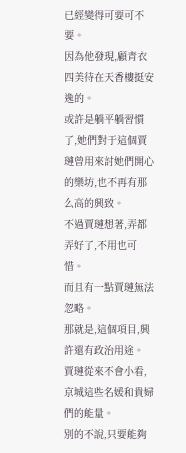已經變得可要可不要。
因為他發現,顧青衣四美待在天香樓挺安逸的。
或許是躺平躺習慣了,她們對于這個賈璉曾用來討她們開心的樂坊,也不再有那么高的興致。
不過賈璉想著,弄都弄好了,不用也可惜。
而且有一點賈璉無法忽略。
那就是,這個項目,興許還有政治用途。
賈璉從來不會小看,京城這些名媛和貴婦們的能量。
別的不說,只要能夠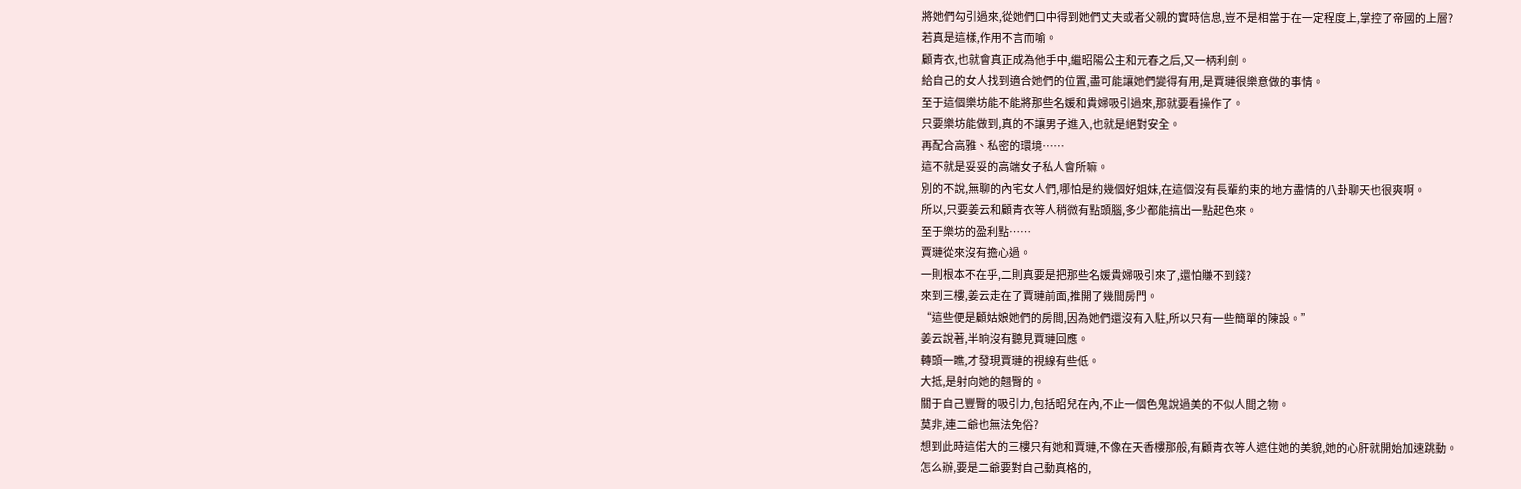將她們勾引過來,從她們口中得到她們丈夫或者父親的實時信息,豈不是相當于在一定程度上,掌控了帝國的上層?
若真是這樣,作用不言而喻。
顧青衣,也就會真正成為他手中,繼昭陽公主和元春之后,又一柄利劍。
給自己的女人找到適合她們的位置,盡可能讓她們變得有用,是賈璉很樂意做的事情。
至于這個樂坊能不能將那些名媛和貴婦吸引過來,那就要看操作了。
只要樂坊能做到,真的不讓男子進入,也就是絕對安全。
再配合高雅、私密的環境……
這不就是妥妥的高端女子私人會所嘛。
別的不說,無聊的內宅女人們,哪怕是約幾個好姐妹,在這個沒有長輩約束的地方盡情的八卦聊天也很爽啊。
所以,只要姜云和顧青衣等人稍微有點頭腦,多少都能搞出一點起色來。
至于樂坊的盈利點……
賈璉從來沒有擔心過。
一則根本不在乎,二則真要是把那些名媛貴婦吸引來了,還怕賺不到錢?
來到三樓,姜云走在了賈璉前面,推開了幾間房門。
“這些便是顧姑娘她們的房間,因為她們還沒有入駐,所以只有一些簡單的陳設。”
姜云說著,半晌沒有聽見賈璉回應。
轉頭一瞧,才發現賈璉的視線有些低。
大抵,是射向她的翹臀的。
關于自己豐臀的吸引力,包括昭兒在內,不止一個色鬼說過美的不似人間之物。
莫非,連二爺也無法免俗?
想到此時這偌大的三樓只有她和賈璉,不像在天香樓那般,有顧青衣等人遮住她的美貌,她的心肝就開始加速跳動。
怎么辦,要是二爺要對自己動真格的,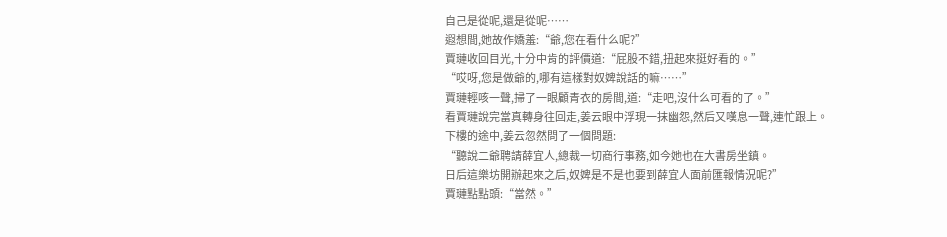自己是從呢,還是從呢……
遐想間,她故作嬌羞:“爺,您在看什么呢?”
賈璉收回目光,十分中肯的評價道:“屁股不錯,扭起來挺好看的。”
“哎呀,您是做爺的,哪有這樣對奴婢說話的嘛……”
賈璉輕咳一聲,掃了一眼顧青衣的房間,道:“走吧,沒什么可看的了。”
看賈璉說完當真轉身往回走,姜云眼中浮現一抹幽怨,然后又嘆息一聲,連忙跟上。
下樓的途中,姜云忽然問了一個問題:
“聽說二爺聘請薛宜人,總裁一切商行事務,如今她也在大書房坐鎮。
日后這樂坊開辦起來之后,奴婢是不是也要到薛宜人面前匯報情況呢?”
賈璉點點頭:“當然。”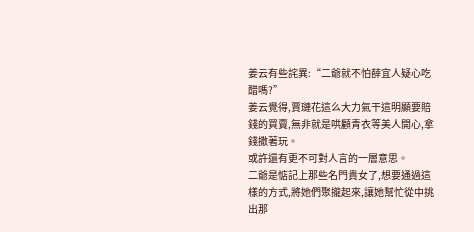姜云有些詫異:“二爺就不怕薛宜人疑心吃醋嗎?”
姜云覺得,賈璉花這么大力氣干這明顯要賠錢的買賣,無非就是哄顧青衣等美人開心,拿錢撒著玩。
或許還有更不可對人言的一層意思。
二爺是惦記上那些名門貴女了,想要通過這樣的方式,將她們聚攏起來,讓她幫忙從中挑出那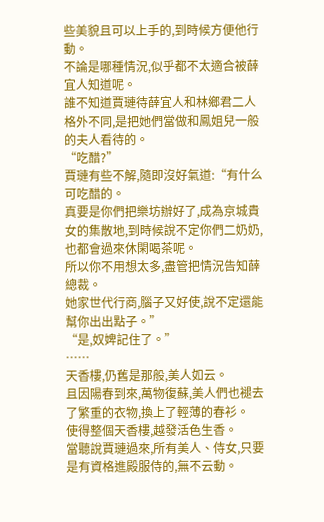些美貌且可以上手的,到時候方便他行動。
不論是哪種情況,似乎都不太適合被薛宜人知道呢。
誰不知道賈璉待薛宜人和林鄉君二人格外不同,是把她們當做和鳳姐兒一般的夫人看待的。
“吃醋?”
賈璉有些不解,隨即沒好氣道:“有什么可吃醋的。
真要是你們把樂坊辦好了,成為京城貴女的集散地,到時候說不定你們二奶奶,也都會過來休閑喝茶呢。
所以你不用想太多,盡管把情況告知薛總裁。
她家世代行商,腦子又好使,說不定還能幫你出出點子。”
“是,奴婢記住了。”
……
天香樓,仍舊是那般,美人如云。
且因陽春到來,萬物復蘇,美人們也褪去了繁重的衣物,換上了輕薄的春衫。
使得整個天香樓,越發活色生香。
當聽說賈璉過來,所有美人、侍女,只要是有資格進殿服侍的,無不云動。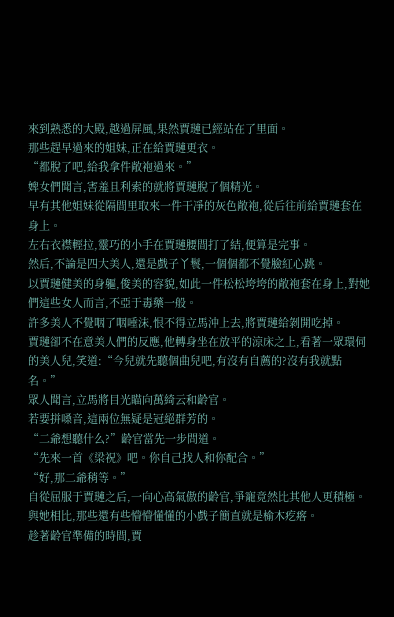來到熟悉的大殿,越過屏風,果然賈璉已經站在了里面。
那些趕早過來的姐妹,正在給賈璉更衣。
“都脫了吧,給我拿件敞袍過來。”
婢女們聞言,害羞且利索的就將賈璉脫了個精光。
早有其他姐妹從隔間里取來一件干凈的灰色敞袍,從后往前給賈璉套在身上。
左右衣襟輕拉,靈巧的小手在賈璉腰間打了結,便算是完事。
然后,不論是四大美人,還是戲子丫鬟,一個個都不覺臉紅心跳。
以賈璉健美的身軀,俊美的容貌,如此一件松松垮垮的敞袍套在身上,對她們這些女人而言,不亞于毒藥一般。
許多美人不覺咽了咽唾沫,恨不得立馬沖上去,將賈璉給剝開吃掉。
賈璉卻不在意美人們的反應,他轉身坐在放平的涼床之上,看著一眾環伺的美人兒,笑道:“今兒就先聽個曲兒吧,有沒有自薦的?沒有我就點名。”
眾人聞言,立馬將目光瞄向萬綺云和齡官。
若要拼嗓音,這兩位無疑是冠絕群芳的。
“二爺想聽什么?”齡官當先一步問道。
“先來一首《梁祝》吧。你自己找人和你配合。”
“好,那二爺稍等。”
自從屈服于賈璉之后,一向心高氣傲的齡官,爭寵竟然比其他人更積極。
與她相比,那些還有些懵懵懂懂的小戲子簡直就是榆木疙瘩。
趁著齡官準備的時間,賈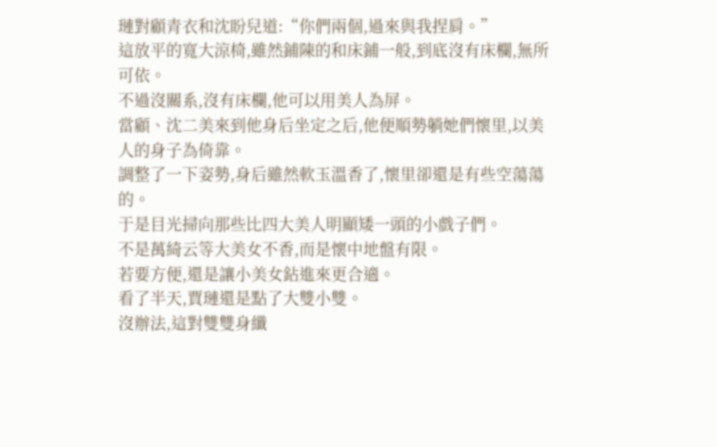璉對顧青衣和沈盼兒道:“你們兩個,過來與我捏肩。”
這放平的寬大涼椅,雖然鋪陳的和床鋪一般,到底沒有床欄,無所可依。
不過沒關系,沒有床欄,他可以用美人為屏。
當顧、沈二美來到他身后坐定之后,他便順勢躺她們懷里,以美人的身子為倚靠。
調整了一下姿勢,身后雖然軟玉溫香了,懷里卻還是有些空蕩蕩的。
于是目光掃向那些比四大美人明顯矮一頭的小戲子們。
不是萬綺云等大美女不香,而是懷中地盤有限。
若要方便,還是讓小美女鉆進來更合適。
看了半天,賈璉還是點了大雙小雙。
沒辦法,這對雙雙身纖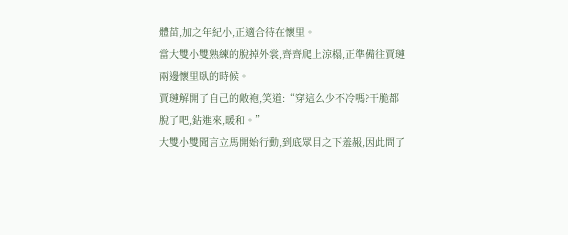體苗,加之年紀小,正適合待在懷里。
當大雙小雙熟練的脫掉外裳,齊齊爬上涼榻,正準備往賈璉兩邊懷里臥的時候。
賈璉解開了自己的敞袍,笑道:“穿這么少不冷嗎?干脆都脫了吧,鉆進來,暖和。”
大雙小雙聞言立馬開始行動,到底眾目之下羞赧,因此問了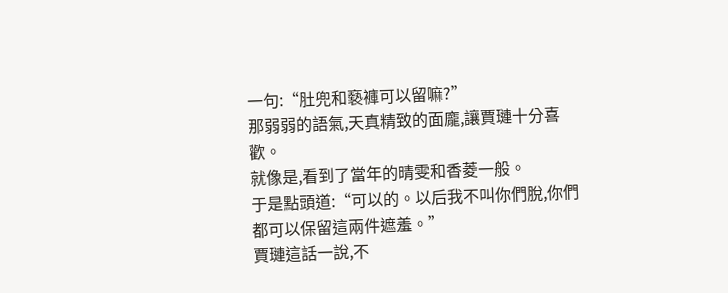一句:“肚兜和褻褲可以留嘛?”
那弱弱的語氣,天真精致的面龐,讓賈璉十分喜歡。
就像是,看到了當年的晴雯和香菱一般。
于是點頭道:“可以的。以后我不叫你們脫,你們都可以保留這兩件遮羞。”
賈璉這話一說,不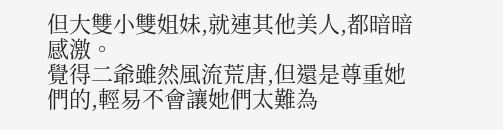但大雙小雙姐妹,就連其他美人,都暗暗感激。
覺得二爺雖然風流荒唐,但還是尊重她們的,輕易不會讓她們太難為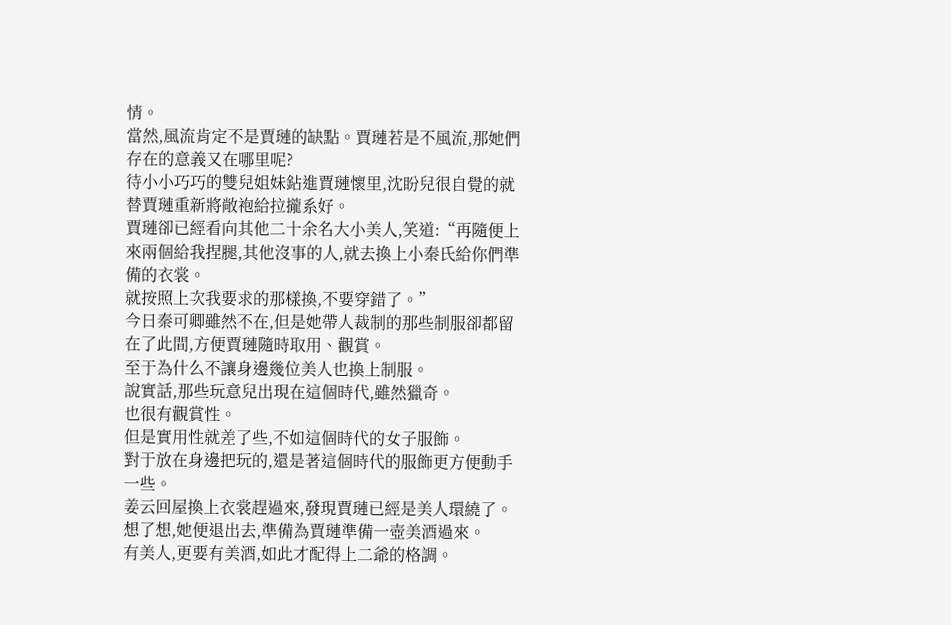情。
當然,風流肯定不是賈璉的缺點。賈璉若是不風流,那她們存在的意義又在哪里呢?
待小小巧巧的雙兒姐妹鉆進賈璉懷里,沈盼兒很自覺的就替賈璉重新將敞袍給拉攏系好。
賈璉卻已經看向其他二十余名大小美人,笑道:“再隨便上來兩個給我捏腿,其他沒事的人,就去換上小秦氏給你們準備的衣裳。
就按照上次我要求的那樣換,不要穿錯了。”
今日秦可卿雖然不在,但是她帶人裁制的那些制服卻都留在了此間,方便賈璉隨時取用、觀賞。
至于為什么不讓身邊幾位美人也換上制服。
說實話,那些玩意兒出現在這個時代,雖然獵奇。
也很有觀賞性。
但是實用性就差了些,不如這個時代的女子服飾。
對于放在身邊把玩的,還是著這個時代的服飾更方便動手一些。
姜云回屋換上衣裳趕過來,發現賈璉已經是美人環繞了。
想了想,她便退出去,準備為賈璉準備一壺美酒過來。
有美人,更要有美酒,如此才配得上二爺的格調。